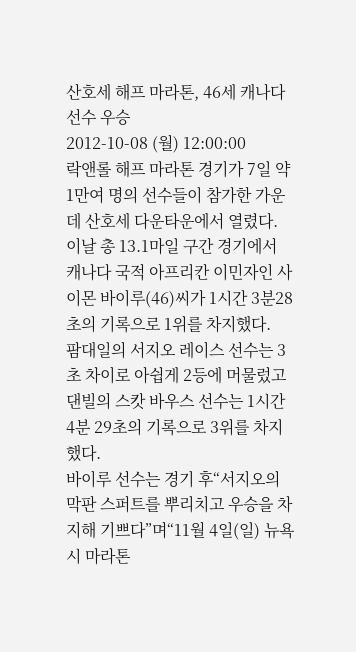산호세 해프 마라톤, 46세 캐나다 선수 우승
2012-10-08 (월) 12:00:00
락앤롤 해프 마라톤 경기가 7일 약 1만여 명의 선수들이 참가한 가운데 산호세 다운타운에서 열렸다.
이날 총 13.1마일 구간 경기에서 캐나다 국적 아프리칸 이민자인 사이몬 바이루(46)씨가 1시간 3분28초의 기록으로 1위를 차지했다.
팜대일의 서지오 레이스 선수는 3초 차이로 아쉽게 2등에 머물렀고 댄빌의 스캇 바우스 선수는 1시간 4분 29초의 기록으로 3위를 차지했다.
바이루 선수는 경기 후“서지오의 막판 스퍼트를 뿌리치고 우승을 차지해 기쁘다”며“11월 4일(일) 뉴욕시 마라톤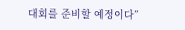대회를 준비할 예정이다”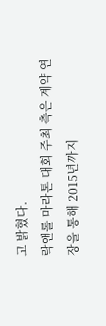고 밝혔다.
락앤롤 마라톤 대회 주최 측은 계약 연장을 통해 2015년까지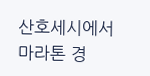산호세시에서 마라톤 경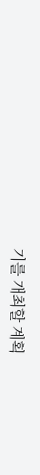기를 개최할 계획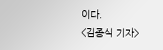이다.
<김종식 기자>